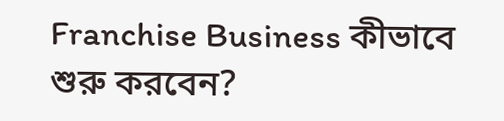Franchise Business কীভাবে শুরু করবেন?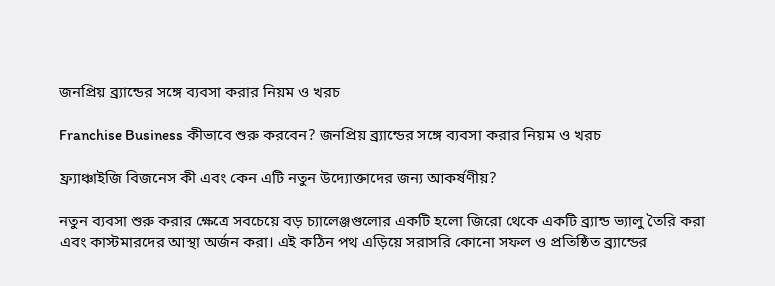জনপ্রিয় ব্র্যান্ডের সঙ্গে ব্যবসা করার নিয়ম ও খরচ

Franchise Business কীভাবে শুরু করবেন? জনপ্রিয় ব্র্যান্ডের সঙ্গে ব্যবসা করার নিয়ম ও খরচ

ফ্র্যাঞ্চাইজি বিজনেস কী এবং কেন এটি নতুন উদ্যোক্তাদের জন্য আকর্ষণীয়?

নতুন ব্যবসা শুরু করার ক্ষেত্রে সবচেয়ে বড় চ্যালেঞ্জগুলোর একটি হলো জিরো থেকে একটি ব্র্যান্ড ভ্যালু তৈরি করা এবং কাস্টমারদের আস্থা অর্জন করা। এই কঠিন পথ এড়িয়ে সরাসরি কোনো সফল ও প্রতিষ্ঠিত ব্র্যান্ডের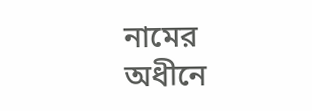নামের অধীনে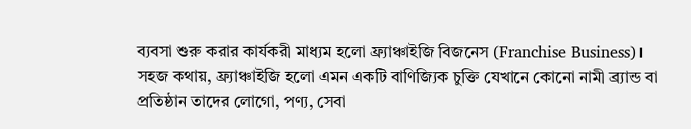ব্যবসা শুরু করার কার্যকরী মাধ্যম হলো ফ্র্যাঞ্চাইজি বিজনেস (Franchise Business)। সহজ কথায়, ফ্র্যাঞ্চাইজি হলো এমন একটি বাণিজ্যিক চুক্তি যেখানে কোনো নামী ব্র্যান্ড বা প্রতিষ্ঠান তাদের লোগো, পণ্য, সেবা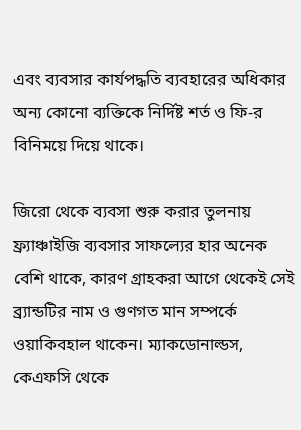এবং ব্যবসার কার্যপদ্ধতি ব্যবহারের অধিকার অন্য কোনো ব্যক্তিকে নির্দিষ্ট শর্ত ও ফি-র বিনিময়ে দিয়ে থাকে।

জিরো থেকে ব্যবসা শুরু করার তুলনায় ফ্র্যাঞ্চাইজি ব্যবসার সাফল্যের হার অনেক বেশি থাকে, কারণ গ্রাহকরা আগে থেকেই সেই ব্র্যান্ডটির নাম ও গুণগত মান সম্পর্কে ওয়াকিবহাল থাকেন। ম্যাকডোনাল্ডস, কেএফসি থেকে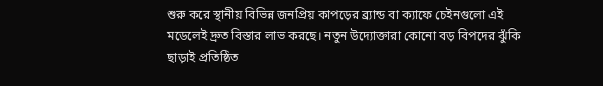শুরু করে স্থানীয় বিভিন্ন জনপ্রিয় কাপড়ের ব্র্যান্ড বা ক্যাফে চেইনগুলো এই মডেলেই দ্রুত বিস্তার লাভ করছে। নতুন উদ্যোক্তারা কোনো বড় বিপদের ঝুঁকি ছাড়াই প্রতিষ্ঠিত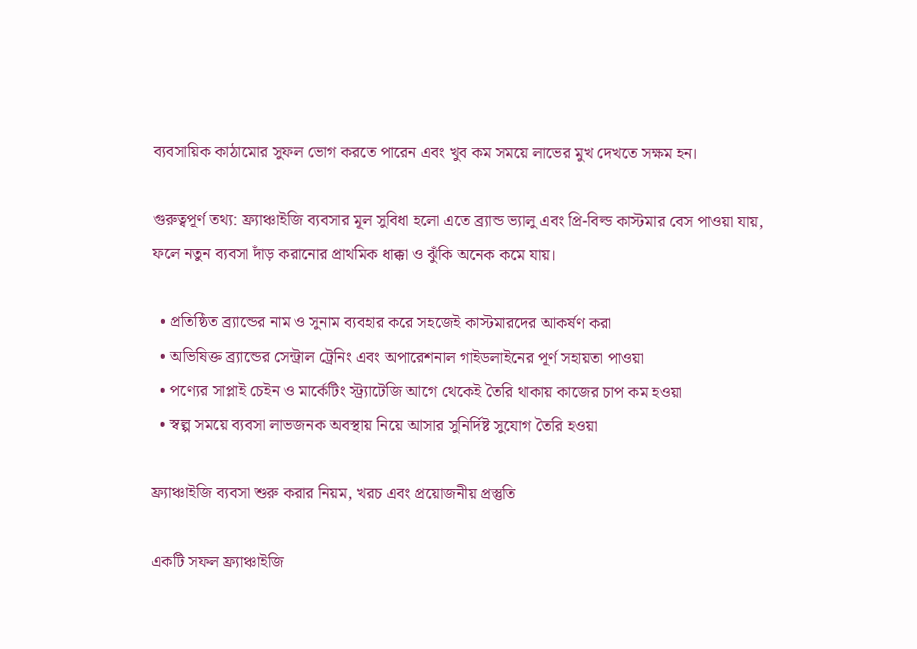ব্যবসায়িক কাঠামোর সুফল ভোগ করতে পারেন এবং খুব কম সময়ে লাভের মুখ দেখতে সক্ষম হন।

গুরুত্বপূর্ণ তথ্য: ফ্র্যাঞ্চাইজি ব্যবসার মূল সুবিধা হলো এতে ব্র্যান্ড ভ্যালু এবং প্রি-বিল্ড কাস্টমার বেস পাওয়া যায়, ফলে নতুন ব্যবসা দাঁড় করানোর প্রাথমিক ধাক্কা ও ঝুঁকি অনেক কমে যায়।

  • প্রতিষ্ঠিত ব্র্যান্ডের নাম ও সুনাম ব্যবহার করে সহজেই কাস্টমারদের আকর্ষণ করা
  • অভিষিক্ত ব্র্যান্ডের সেন্ট্রাল ট্রেনিং এবং অপারেশনাল গাইডলাইনের পূর্ণ সহায়তা পাওয়া
  • পণ্যের সাপ্লাই চেইন ও মার্কেটিং স্ট্র্যাটেজি আগে থেকেই তৈরি থাকায় কাজের চাপ কম হওয়া
  • স্বল্প সময়ে ব্যবসা লাভজনক অবস্থায় নিয়ে আসার সুনির্দিষ্ট সুযোগ তৈরি হওয়া

ফ্র্যাঞ্চাইজি ব্যবসা শুরু করার নিয়ম, খরচ এবং প্রয়োজনীয় প্রস্তুতি

একটি সফল ফ্র্যাঞ্চাইজি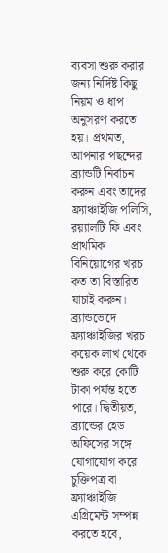ব্যবসা শুরু করার জন্য নির্দিষ্ট কিছু নিয়ম ও ধাপ অনুসরণ করতে হয়। প্রথমত, আপনার পছন্দের ব্র্যান্ডটি নির্বাচন করুন এবং তাদের ফ্র্যাঞ্চাইজি পলিসি, রয়্যালটি ফি এবং প্রাথমিক বিনিয়োগের খরচ কত তা বিস্তারিত যাচাই করুন। ব্র্যান্ডভেদে ফ্র্যাঞ্চাইজির খরচ কয়েক লাখ থেকে শুরু করে কোটি টাকা পর্যন্ত হতে পারে। দ্বিতীয়ত, ব্র্যান্ডের হেড অফিসের সঙ্গে যোগাযোগ করে চুক্তিপত্র বা ফ্র্যাঞ্চাইজি এগ্রিমেন্ট সম্পন্ন করতে হবে,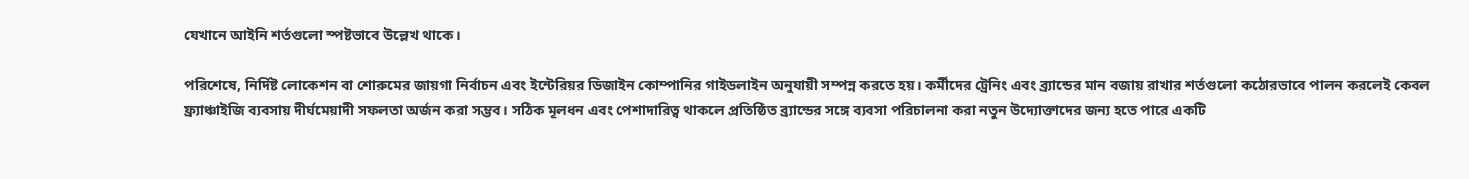যেখানে আইনি শর্তগুলো স্পষ্টভাবে উল্লেখ থাকে।

পরিশেষে, নির্দিষ্ট লোকেশন বা শোরুমের জায়গা নির্বাচন এবং ইন্টেরিয়র ডিজাইন কোম্পানির গাইডলাইন অনুযায়ী সম্পন্ন করতে হয়। কর্মীদের ট্রেনিং এবং ব্র্যান্ডের মান বজায় রাখার শর্তগুলো কঠোরভাবে পালন করলেই কেবল ফ্র্যাঞ্চাইজি ব্যবসায় দীর্ঘমেয়াদী সফলতা অর্জন করা সম্ভব। সঠিক মূলধন এবং পেশাদারিত্ব থাকলে প্রতিষ্ঠিত ব্র্যান্ডের সঙ্গে ব্যবসা পরিচালনা করা নতুন উদ্যোক্তাদের জন্য হতে পারে একটি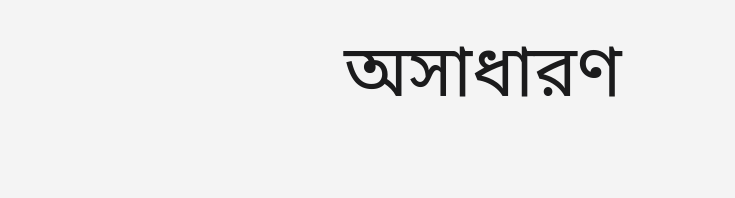অসাধারণ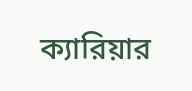ক্যারিয়ার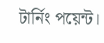টার্নিং পয়েন্ট।